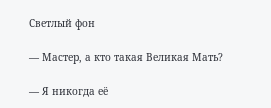Светлый фон

— Мастер, а кто такая Великая Мать?

— Я никогда её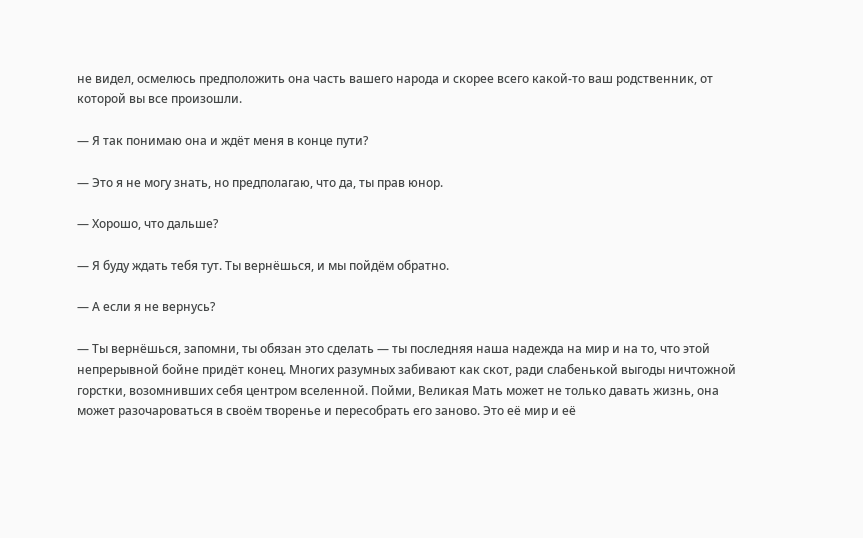не видел, осмелюсь предположить она часть вашего народа и скорее всего какой-то ваш родственник, от которой вы все произошли.

— Я так понимаю она и ждёт меня в конце пути?

— Это я не могу знать, но предполагаю, что да, ты прав юнор.

— Хорошо, что дальше?

— Я буду ждать тебя тут. Ты вернёшься, и мы пойдём обратно.

— А если я не вернусь?

— Ты вернёшься, запомни, ты обязан это сделать — ты последняя наша надежда на мир и на то, что этой непрерывной бойне придёт конец. Многих разумных забивают как скот, ради слабенькой выгоды ничтожной горстки, возомнивших себя центром вселенной. Пойми, Великая Мать может не только давать жизнь, она может разочароваться в своём творенье и пересобрать его заново. Это её мир и её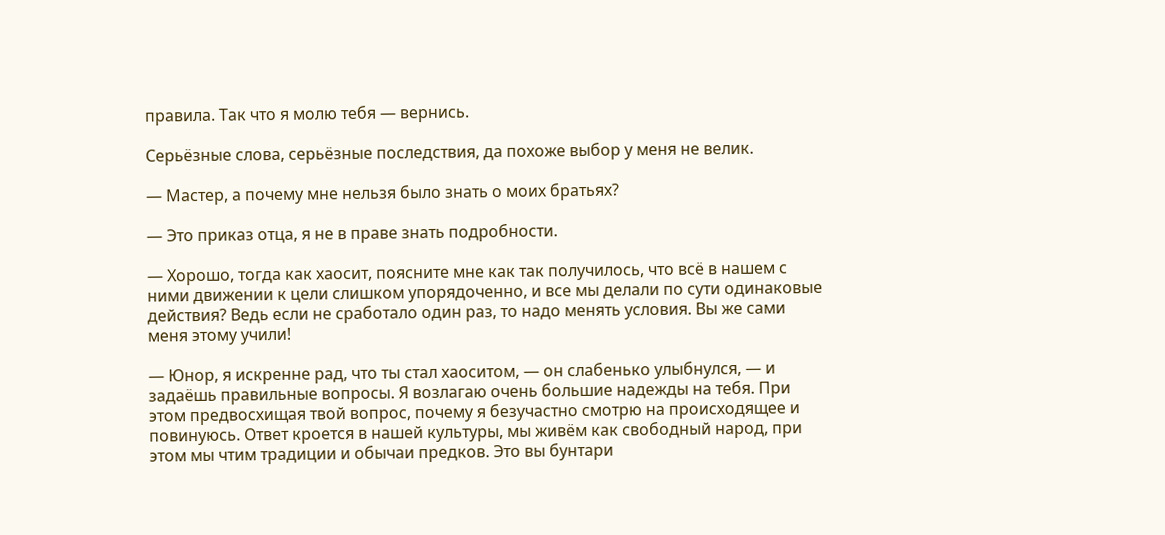правила. Так что я молю тебя — вернись.

Серьёзные слова, серьёзные последствия, да похоже выбор у меня не велик.

— Мастер, а почему мне нельзя было знать о моих братьях?

— Это приказ отца, я не в праве знать подробности.

— Хорошо, тогда как хаосит, поясните мне как так получилось, что всё в нашем с ними движении к цели слишком упорядоченно, и все мы делали по сути одинаковые действия? Ведь если не сработало один раз, то надо менять условия. Вы же сами меня этому учили!

— Юнор, я искренне рад, что ты стал хаоситом, — он слабенько улыбнулся, — и задаёшь правильные вопросы. Я возлагаю очень большие надежды на тебя. При этом предвосхищая твой вопрос, почему я безучастно смотрю на происходящее и повинуюсь. Ответ кроется в нашей культуры, мы живём как свободный народ, при этом мы чтим традиции и обычаи предков. Это вы бунтари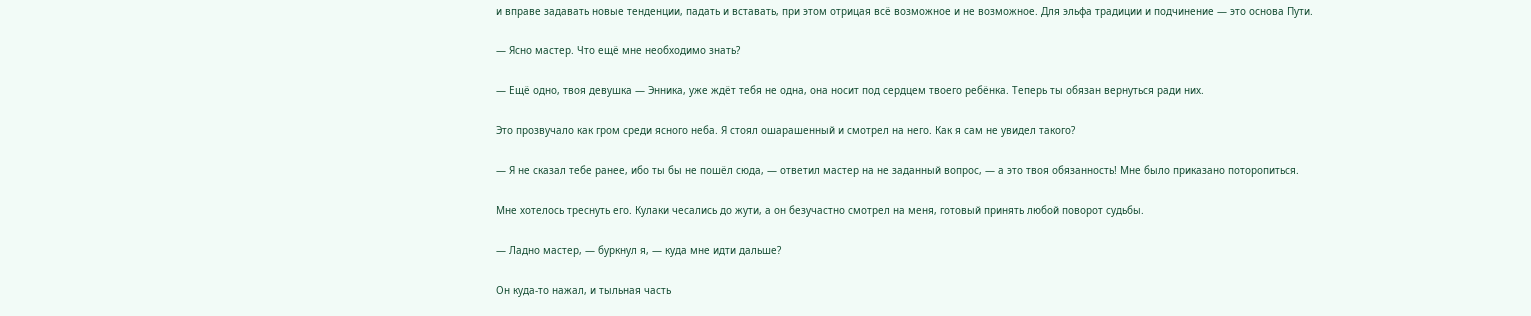и вправе задавать новые тенденции, падать и вставать, при этом отрицая всё возможное и не возможное. Для эльфа традиции и подчинение — это основа Пути.

— Ясно мастер. Что ещё мне необходимо знать?

— Ещё одно, твоя девушка — Энника, уже ждёт тебя не одна, она носит под сердцем твоего ребёнка. Теперь ты обязан вернуться ради них.

Это прозвучало как гром среди ясного неба. Я стоял ошарашенный и смотрел на него. Как я сам не увидел такого?

— Я не сказал тебе ранее, ибо ты бы не пошёл сюда, — ответил мастер на не заданный вопрос, — а это твоя обязанность! Мне было приказано поторопиться.

Мне хотелось треснуть его. Кулаки чесались до жути, а он безучастно смотрел на меня, готовый принять любой поворот судьбы.

— Ладно мастер, — буркнул я, — куда мне идти дальше?

Он куда-то нажал, и тыльная часть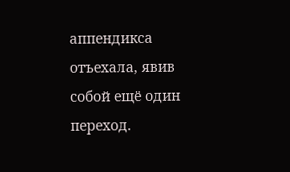аппендикса отъехала, явив собой ещё один переход.